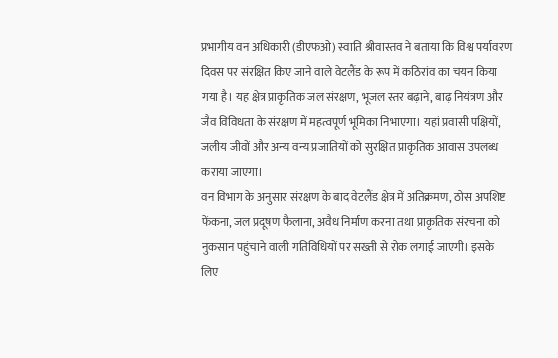प्रभागीय वन अधिकारी (डीएफओ) स्वाति श्रीवास्तव ने बताया कि विश्व पर्यावरण दिवस पर संरक्षित किए जाने वाले वेटलैंड के रूप में कठिरांव का चयन किया गया है। यह क्षेत्र प्राकृतिक जल संरक्षण, भूजल स्तर बढ़ाने, बाढ़ नियंत्रण और जैव विविधता के संरक्षण में महत्वपूर्ण भूमिका निभाएगा। यहां प्रवासी पक्षियों, जलीय जीवों और अन्य वन्य प्रजातियों को सुरक्षित प्राकृतिक आवास उपलब्ध कराया जाएगा।
वन विभाग के अनुसार संरक्षण के बाद वेटलैंड क्षेत्र में अतिक्रमण, ठोस अपशिष्ट फेंकना, जल प्रदूषण फैलाना, अवैध निर्माण करना तथा प्राकृतिक संरचना को नुकसान पहुंचाने वाली गतिविधियों पर सख्ती से रोक लगाई जाएगी। इसके लिए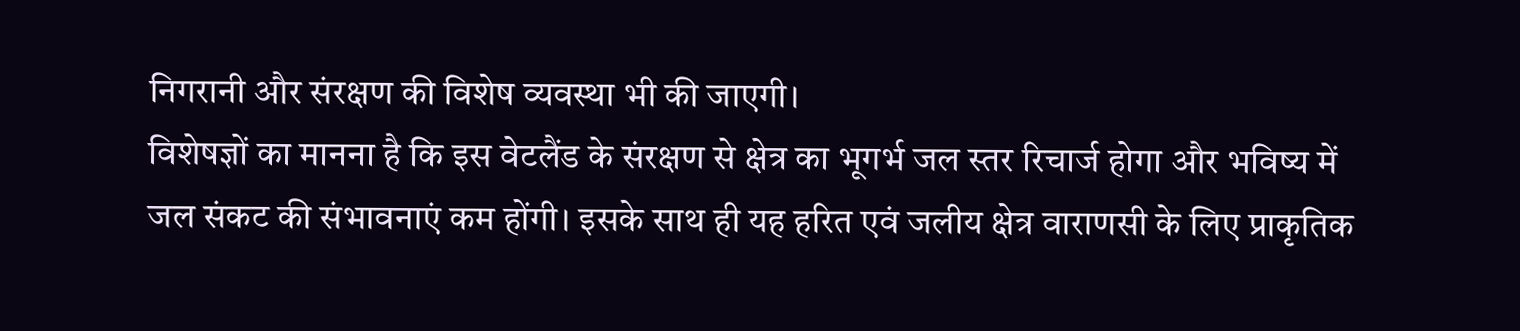निगरानी और संरक्षण की विशेष व्यवस्था भी की जाएगी।
विशेषज्ञों का मानना है कि इस वेटलैंड के संरक्षण से क्षेत्र का भूगर्भ जल स्तर रिचार्ज होगा और भविष्य में जल संकट की संभावनाएं कम होंगी। इसके साथ ही यह हरित एवं जलीय क्षेत्र वाराणसी के लिए प्राकृतिक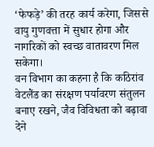‘फेफड़े’ की तरह कार्य करेगा, जिससे वायु गुणवत्ता में सुधार होगा और नागरिकों को स्वच्छ वातावरण मिल सकेगा।
वन विभाग का कहना है कि कठिरांव वेटलैंड का संरक्षण पर्यावरण संतुलन बनाए रखने, जैव विविधता को बढ़ावा देने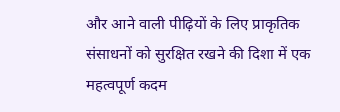और आने वाली पीढ़ियों के लिए प्राकृतिक संसाधनों को सुरक्षित रखने की दिशा में एक महत्वपूर्ण कदम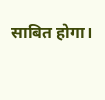साबित होगा।